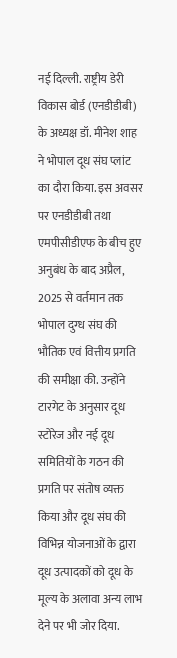नई दिल्ली. राष्ट्रीय डेरी विकास बोर्ड (एनडीडीबी) के अध्यक्ष डॉ. मीनेश शाह ने भोपाल दूध संघ प्लांट का दौरा किया. इस अवसर पर एनडीडीबी तथा एमपीसीडीएफ के बीच हुए अनुबंध के बाद अप्रैल, 2025 से वर्तमान तक भोपाल दुग्ध संघ की भौतिक एवं वित्तीय प्रगति की समीक्षा की. उन्होंने टारगेट के अनुसार दूध स्टोरेज और नई दूध समितियों के गठन की प्रगति पर संतोष व्यक्त किया और दूध संघ की विभिन्न योजनाओं के द्वारा दूध उत्पादकों को दूध के मूल्य के अलावा अन्य लाभ देने पर भी जोर दिया.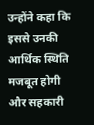उन्होंने कहा कि इससे उनकी आर्थिक स्थिति मजबूत होगी और सहकारी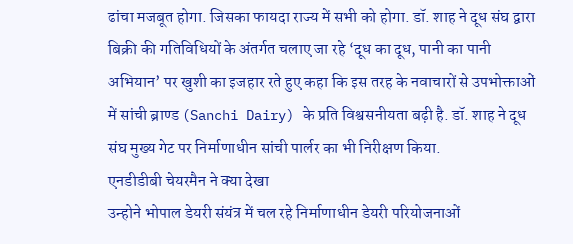ढांचा मजबूत होगा. जिसका फायदा राज्य में सभी को होगा. डॉ. शाह ने दूध संघ द्वारा बिक्री की गतिविधियों के अंतर्गत चलाए जा रहे ‘दूध का दूध, पानी का पानी अभियान’ पर खुशी का इजहार रते हुए कहा कि इस तरह के नवाचारों से उपभोक्ताओं में सांची ब्राण्ड (Sanchi Dairy) के प्रति विश्वसनीयता बढ़ी है. डॉ. शाह ने दूध संघ मुख्य गेट पर निर्माणाधीन सांची पार्लर का भी निरीक्षण किया.
एनडीडीबी चेयरमैन ने क्या देखा
उन्होने भोपाल डेयरी संयंत्र में चल रहे निर्माणाधीन डेयरी परियोजनाओं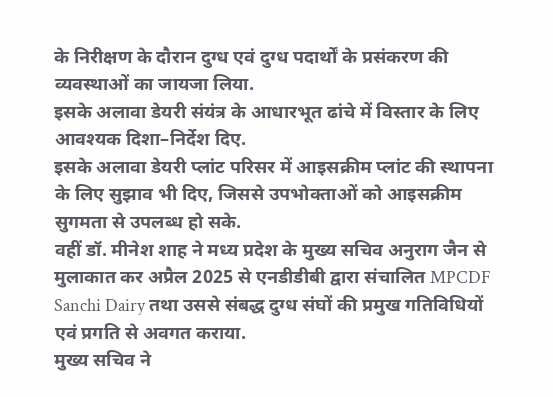के निरीक्षण के दौरान दुग्ध एवं दुग्ध पदार्थों के प्रसंकरण की व्यवस्थाओं का जायजा लिया.
इसके अलावा डेयरी संयंत्र के आधारभूत ढांचे में विस्तार के लिए आवश्यक दिशा–निर्देश दिए.
इसके अलावा डेयरी प्लांट परिसर में आइसक्रीम प्लांट की स्थापना के लिए सुझाव भी दिए, जिससे उपभोक्ताओं को आइसक्रीम सुगमता से उपलब्ध हो सके.
वहीं डॉ. मीनेश शाह ने मध्य प्रदेश के मुख्य सचिव अनुराग जैन से मुलाकात कर अप्रैल 2025 से एनडीडीबी द्वारा संचालित MPCDF Sanchi Dairy तथा उससे संबद्ध दुग्ध संघों की प्रमुख गतिविधियों एवं प्रगति से अवगत कराया.
मुख्य सचिव ने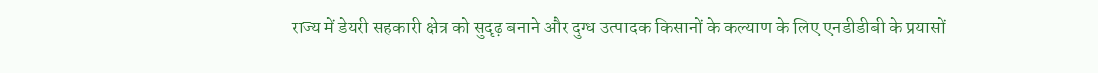राज्य में डेयरी सहकारी क्षेत्र को सुदृढ़ बनाने और दुग्ध उत्पादक किसानों के कल्याण के लिए एनडीडीबी के प्रयासों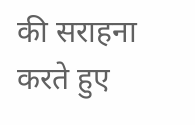की सराहना करते हुए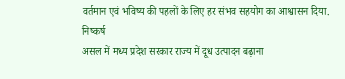वर्तमान एवं भविष्य की पहलों के लिए हर संभव सहयोग का आश्वासन दिया.
निष्कर्ष
असल में मध्य प्रदेश सरकार राज्य में दूध उत्पादन बढ़ाना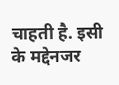चाहती है. इसी के मद्देनजर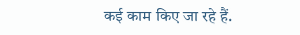कई काम किए जा रहे हैं.